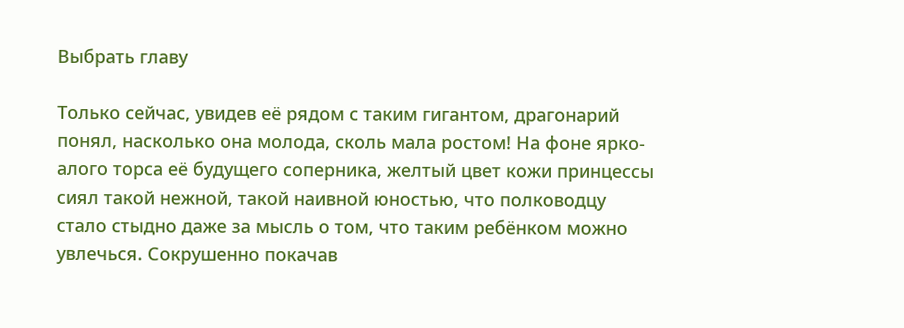Выбрать главу

Только сейчас, увидев её рядом с таким гигантом, драгонарий понял, насколько она молода, сколь мала ростом! На фоне ярко-алого торса её будущего соперника, желтый цвет кожи принцессы сиял такой нежной, такой наивной юностью, что полководцу стало стыдно даже за мысль о том, что таким ребёнком можно увлечься. Сокрушенно покачав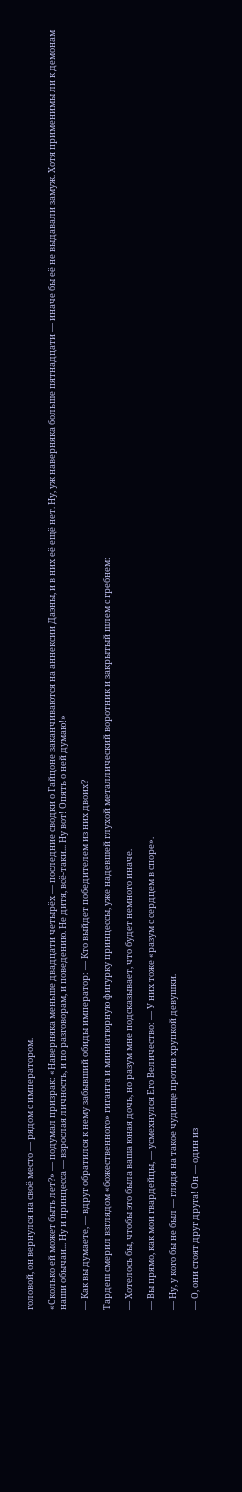головой, он вернулся на своё место — рядом с императором.

«Сколько ей может быть лет?» — подумал призрак: «Наверняка меньше двадцати четырёх — последние сводки о Гайцоне заканчиваются на аннексии Даэны, и в них её ещё нет. Ну, уж наверняка больше пятнадцати — иначе бы её не выдавали замуж. Хотя применимы ли к демонам наши обычаи... Ну и принцесса — взрослая личность, и по разговорам, и поведению. Не дитя, всё-таки... Ну вот! Опять о ней думаю!»

— Как вы думаете, — вдруг обратился к нему забывший обиды император: — Кто выйдет победителем из них двоих?

Тардеш смерил взглядом «божественного» гиганта и миниатюрную фигурку принцессы, уже надевшей глухой металлический воротник и закрытый шлем с гребнем:

— Хотелось бы, чтобы это была ваша юная дочь, но разум мне подсказывает, что будет немного иначе.

— Вы прямо, как мои гвардейцы, — усмехнулся Его Величество: — У них тоже «разум с сердцем в споре».

— Ну, у кого бы не был — глядя на такое чудище против хрупкой девушки.

— О, они стоят друг друга! Он — один из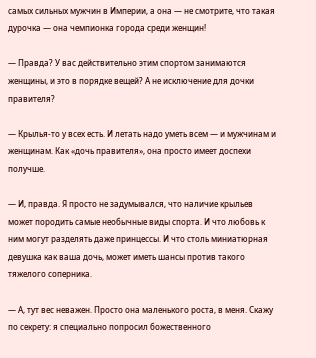самых сильных мужчин в Империи, а она — не смотрите, что такая дурочка — она чемпионка города среди женщин!

— Правда? У вас действительно этим спортом занимаются женщины, и это в порядке вещей? А не исключение для дочки правителя?

— Крылья-то у всех есть. И летать надо уметь всем — и мужчинам и женщинам. Как «дочь правителя», она просто имеет доспехи получше.

— И, правда. Я просто не задумывался, что наличие крыльев может породить самые необычные виды спорта. И что любовь к ним могут разделять даже принцессы. И что столь миниатюрная девушка как ваша дочь, может иметь шансы против такого тяжелого соперника.

— А, тут вес неважен. Просто она маленького роста, в меня. Скажу по секрету: я специально попросил божественного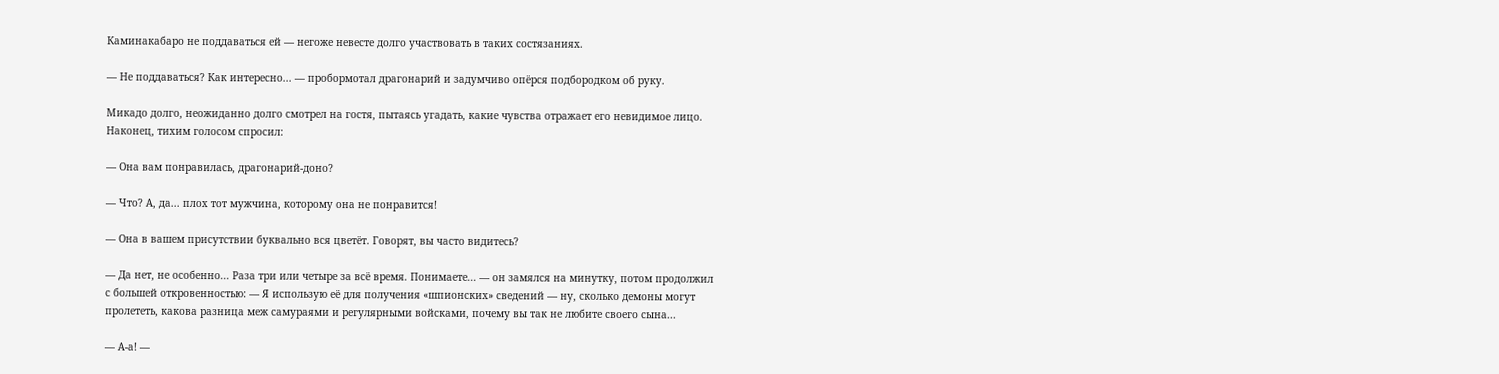Каминакабаро не поддаваться ей — негоже невесте долго участвовать в таких состязаниях.

— Не поддаваться? Как интересно... — пробормотал драгонарий и задумчиво опёрся подбородком об руку.

Микадо долго, неожиданно долго смотрел на гостя, пытаясь угадать, какие чувства отражает его невидимое лицо. Наконец, тихим голосом спросил:

— Она вам понравилась, драгонарий-доно?

— Что? А, да... плох тот мужчина, которому она не понравится!

— Она в вашем присутствии буквально вся цветёт. Говорят, вы часто видитесь?

— Да нет, не особенно... Раза три или четыре за всё время. Понимаете... — он замялся на минутку, потом продолжил с большей откровенностью: — Я использую её для получения «шпионских» сведений — ну, сколько демоны могут пролететь, какова разница меж самураями и регулярными войсками, почему вы так не любите своего сына...

— А-а! —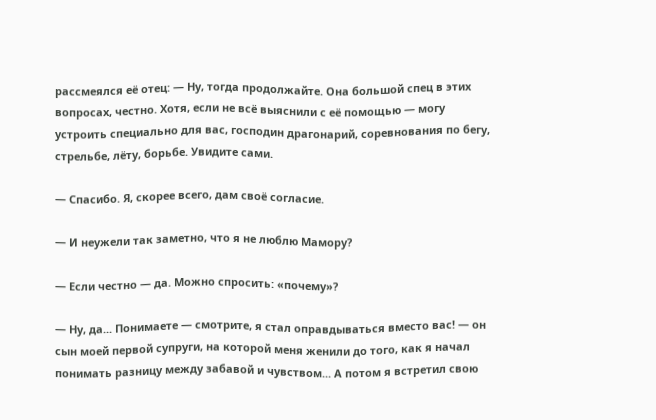рассмеялся её отец: — Ну, тогда продолжайте. Она большой спец в этих вопросах, честно. Хотя, если не всё выяснили с её помощью — могу устроить специально для вас, господин драгонарий, соревнования по бегу, стрельбе, лёту, борьбе. Увидите сами.

— Спасибо. Я, скорее всего, дам своё согласие.

— И неужели так заметно, что я не люблю Мамору?

— Если честно — да. Можно спросить: «почему»?

— Ну, да... Понимаете — смотрите, я стал оправдываться вместо вас! — он сын моей первой супруги, на которой меня женили до того, как я начал понимать разницу между забавой и чувством... А потом я встретил свою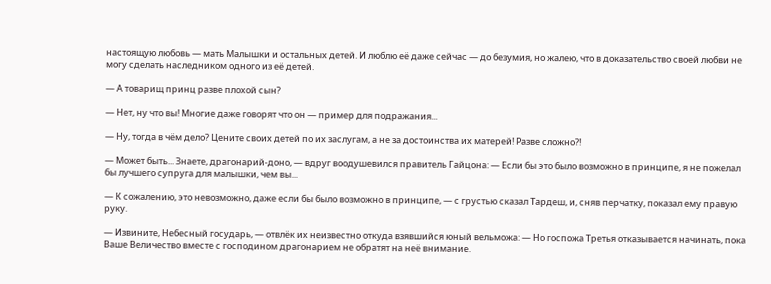настоящую любовь — мать Малышки и остальных детей. И люблю её даже сейчас — до безумия, но жалею, что в доказательство своей любви не могу сделать наследником одного из её детей.

— А товарищ принц разве плохой сын?

— Нет, ну что вы! Многие даже говорят что он — пример для подражания...

— Ну, тогда в чём дело? Цените своих детей по их заслугам, а не за достоинства их матерей! Разве сложно?!

— Может быть... Знаете, драгонарий-доно, — вдруг воодушевился правитель Гайцона: — Если бы это было возможно в принципе, я не пожелал бы лучшего супруга для малышки, чем вы...

— К сожалению, это невозможно, даже если бы было возможно в принципе, — с грустью сказал Тардеш, и, сняв перчатку, показал ему правую руку.

— Извините, Небесный государь, — отвлёк их неизвестно откуда взявшийся юный вельможа: — Но госпожа Третья отказывается начинать, пока Ваше Величество вместе с господином драгонарием не обратят на неё внимание.